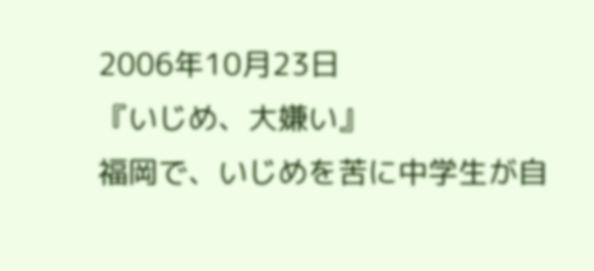2006年10月23日
『いじめ、大嫌い』
福岡で、いじめを苦に中学生が自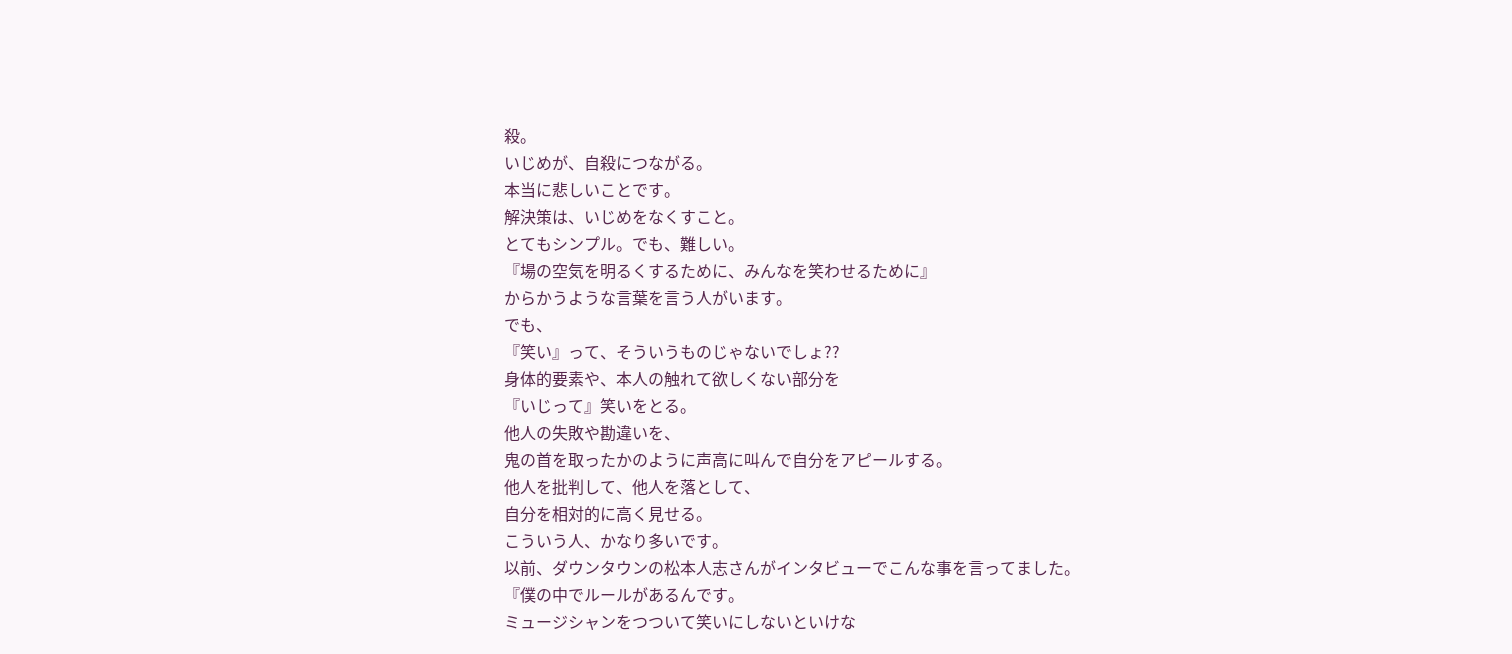殺。
いじめが、自殺につながる。
本当に悲しいことです。
解決策は、いじめをなくすこと。
とてもシンプル。でも、難しい。
『場の空気を明るくするために、みんなを笑わせるために』
からかうような言葉を言う人がいます。
でも、
『笑い』って、そういうものじゃないでしょ??
身体的要素や、本人の触れて欲しくない部分を
『いじって』笑いをとる。
他人の失敗や勘違いを、
鬼の首を取ったかのように声高に叫んで自分をアピールする。
他人を批判して、他人を落として、
自分を相対的に高く見せる。
こういう人、かなり多いです。
以前、ダウンタウンの松本人志さんがインタビューでこんな事を言ってました。
『僕の中でルールがあるんです。
ミュージシャンをつついて笑いにしないといけな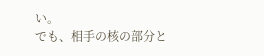い。
でも、相手の核の部分と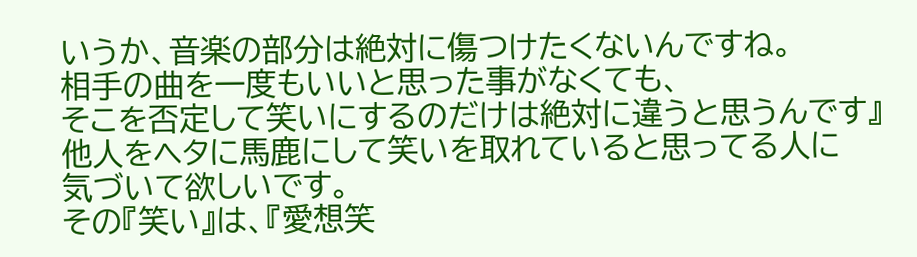いうか、音楽の部分は絶対に傷つけたくないんですね。
相手の曲を一度もいいと思った事がなくても、
そこを否定して笑いにするのだけは絶対に違うと思うんです』
他人をヘタに馬鹿にして笑いを取れていると思ってる人に
気づいて欲しいです。
その『笑い』は、『愛想笑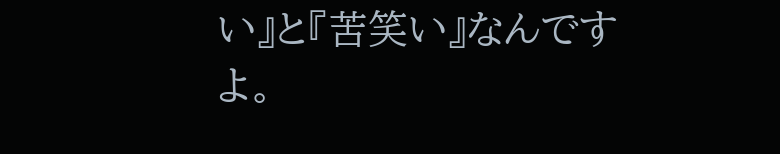い』と『苦笑い』なんですよ。